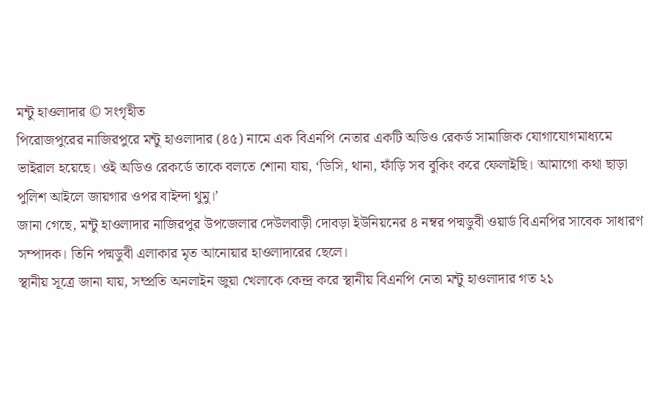মন্টু হাওলাদার © সংগৃহীত
পিরোজপুরের নাজিরপুরে মন্টু হাওলাদার (৪৫) নামে এক বিএনপি নেতার একটি অডিও রেকর্ড সামাজিক যোগাযোগমাধ্যমে ভাইরাল হয়েছে। ওই অডিও রেকর্ডে তাকে বলতে শোনা যায়, ‘ডিসি, থানা, ফাঁড়ি সব বুকিং করে ফেলাইছি। আমাগো কথা ছাড়া পুলিশ আইলে জায়গার ওপর বাইন্দা থুমু।’
জানা গেছে, মন্টু হাওলাদার নাজিরপুর উপজেলার দেউলবাড়ী দোবড়া ইউনিয়নের ৪ নম্বর পদ্মডুবী ওয়ার্ড বিএনপির সাবেক সাধারণ সম্পাদক। তিনি পদ্মডুবী এলাকার মৃত আনোয়ার হাওলাদারের ছেলে।
স্থানীয় সূত্রে জানা যায়, সম্প্রতি অনলাইন জুয়া খেলাকে কেন্দ্র করে স্থানীয় বিএনপি নেতা মন্টু হাওলাদার গত ২১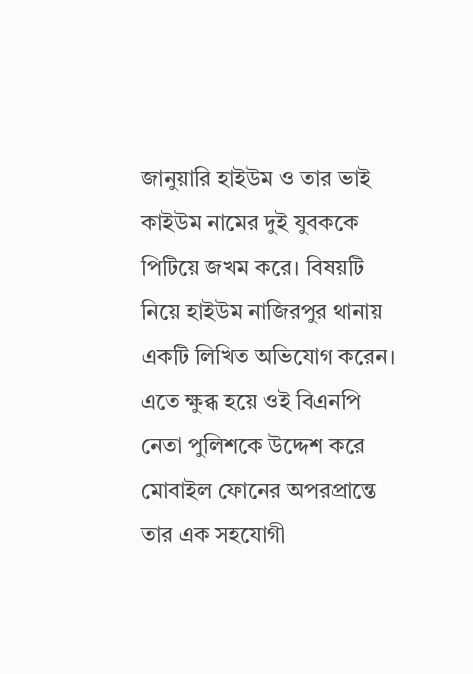জানুয়ারি হাইউম ও তার ভাই কাইউম নামের দুই যুবককে পিটিয়ে জখম করে। বিষয়টি নিয়ে হাইউম নাজিরপুর থানায় একটি লিখিত অভিযোগ করেন। এতে ক্ষুব্ধ হয়ে ওই বিএনপি নেতা পুলিশকে উদ্দেশ করে মোবাইল ফোনের অপরপ্রান্তে তার এক সহযোগী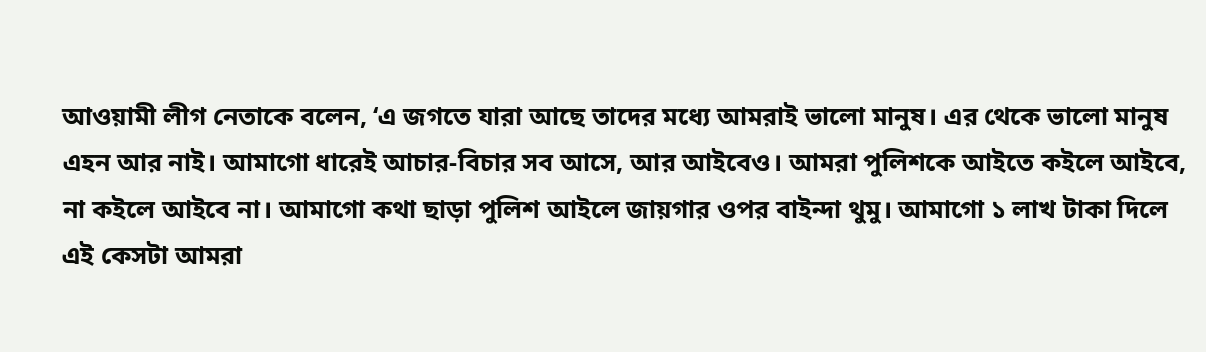আওয়ামী লীগ নেতাকে বলেন, ‘এ জগতে যারা আছে তাদের মধ্যে আমরাই ভালো মানুষ। এর থেকে ভালো মানুষ এহন আর নাই। আমাগো ধারেই আচার-বিচার সব আসে, আর আইবেও। আমরা পুলিশকে আইতে কইলে আইবে, না কইলে আইবে না। আমাগো কথা ছাড়া পুলিশ আইলে জায়গার ওপর বাইন্দা থুমু। আমাগো ১ লাখ টাকা দিলে এই কেসটা আমরা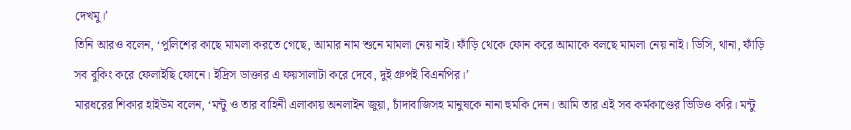দেখমু।’
তিনি আরও বলেন, ‘পুলিশের কাছে মামলা করতে গেছে, আমার নাম শুনে মামলা নেয় নাই। ফাঁড়ি থেকে ফোন করে আমাকে বলছে মামলা নেয় নাই। ডিসি, থানা, ফাঁড়ি সব বুকিং করে ফেলাইছি ফোনে। ইদ্রিস ডাক্তার এ ফয়সালাটা করে দেবে, দুই গ্রুপই বিএনপির।’
মারধরের শিকার হাইউম বলেন, ‘মন্টু ও তার বাহিনী এলাকায় অনলাইন জুয়া, চাঁদাবাজিসহ মানুষকে নানা হুমকি দেন। আমি তার এই সব কর্মকাণ্ডের ভিডিও করি। মন্টু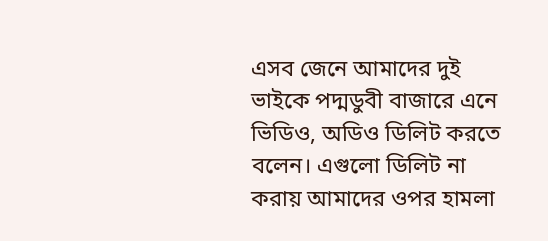এসব জেনে আমাদের দুই ভাইকে পদ্মডুবী বাজারে এনে ভিডিও, অডিও ডিলিট করতে বলেন। এগুলো ডিলিট না করায় আমাদের ওপর হামলা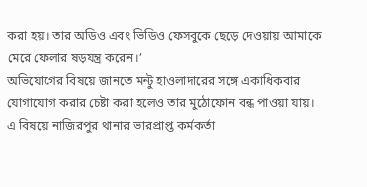করা হয়। তার অডিও এবং ভিডিও ফেসবুকে ছেড়ে দেওয়ায় আমাকে মেরে ফেলার ষড়যন্ত্র করেন।’
অভিযোগের বিষয়ে জানতে মন্টু হাওলাদারের সঙ্গে একাধিকবার যোগাযোগ করার চেষ্টা করা হলেও তার মুঠোফোন বন্ধ পাওয়া যায়।
এ বিষয়ে নাজিরপুর থানার ভারপ্রাপ্ত কর্মকর্তা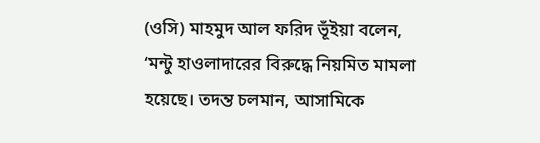(ওসি) মাহমুদ আল ফরিদ ভূঁইয়া বলেন, ‘মন্টু হাওলাদারের বিরুদ্ধে নিয়মিত মামলা হয়েছে। তদন্ত চলমান, আসামিকে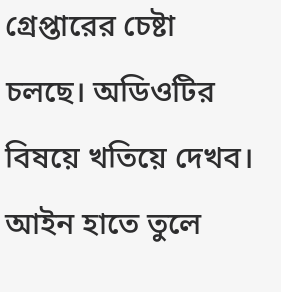গ্রেপ্তারের চেষ্টা চলছে। অডিওটির বিষয়ে খতিয়ে দেখব। আইন হাতে তুলে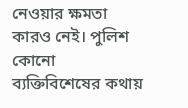নেওয়ার ক্ষমতা কারও নেই। পুলিশ কোনো ব্যক্তিবিশেষের কথায়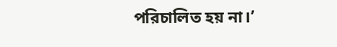পরিচালিত হয় না।’